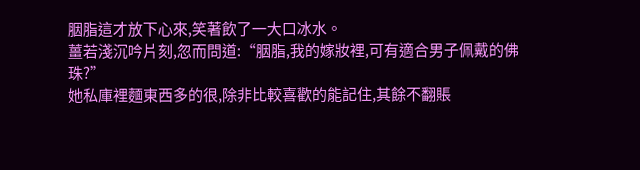胭脂這才放下心來,笑著飲了一大口冰水。
薑若淺沉吟片刻,忽而問道:“胭脂,我的嫁妝裡,可有適合男子佩戴的佛珠?”
她私庫裡麵東西多的很,除非比較喜歡的能記住,其餘不翻賬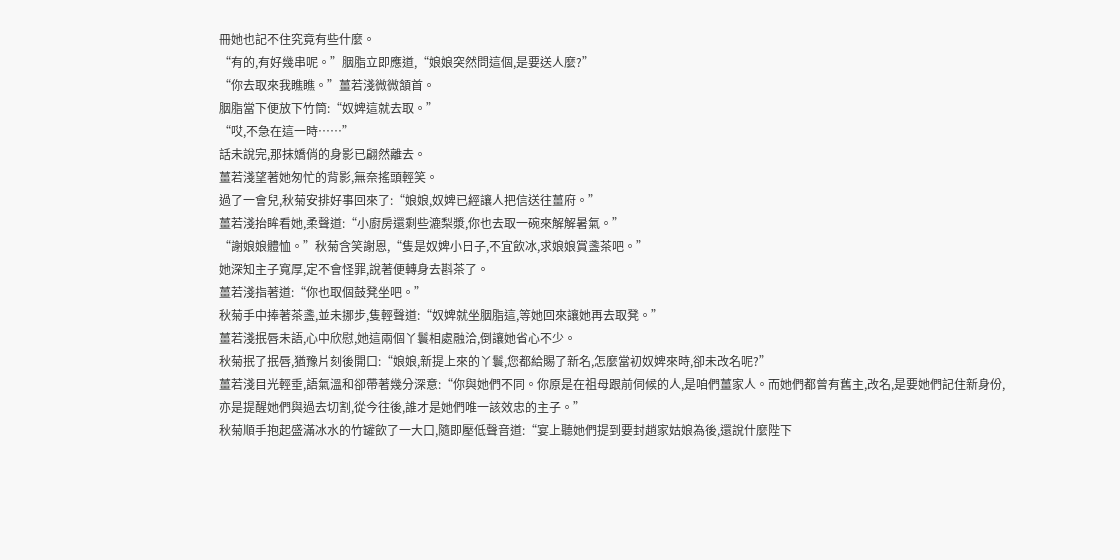冊她也記不住究竟有些什麼。
“有的,有好幾串呢。”胭脂立即應道,“娘娘突然問這個,是要送人麼?”
“你去取來我瞧瞧。”薑若淺微微頷首。
胭脂當下便放下竹筒:“奴婢這就去取。”
“哎,不急在這一時……”
話未說完,那抹嬌俏的身影已翩然離去。
薑若淺望著她匆忙的背影,無奈搖頭輕笑。
過了一會兒,秋菊安排好事回來了:“娘娘,奴婢已經讓人把信送往薑府。”
薑若淺抬眸看她,柔聲道:“小廚房還剩些漉梨漿,你也去取一碗來解解暑氣。”
“謝娘娘體恤。”秋菊含笑謝恩,“隻是奴婢小日子,不宜飲冰,求娘娘賞盞茶吧。”
她深知主子寬厚,定不會怪罪,說著便轉身去斟茶了。
薑若淺指著道:“你也取個鼓凳坐吧。”
秋菊手中捧著茶盞,並未挪步,隻輕聲道:“奴婢就坐胭脂這,等她回來讓她再去取凳。”
薑若淺抿唇未語,心中欣慰,她這兩個丫鬟相處融洽,倒讓她省心不少。
秋菊抿了抿唇,猶豫片刻後開口:“娘娘,新提上來的丫鬟,您都給賜了新名,怎麼當初奴婢來時,卻未改名呢?”
薑若淺目光輕垂,語氣溫和卻帶著幾分深意:“你與她們不同。你原是在祖母跟前伺候的人,是咱們薑家人。而她們都曾有舊主,改名,是要她們記住新身份,亦是提醒她們與過去切割,從今往後,誰才是她們唯一該效忠的主子。”
秋菊順手抱起盛滿冰水的竹罐飲了一大口,隨即壓低聲音道:“宴上聽她們提到要封趙家姑娘為後,還說什麼陛下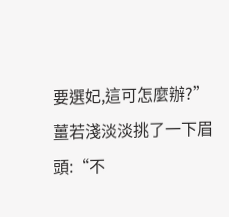要選妃,這可怎麼辦?”
薑若淺淡淡挑了一下眉頭:“不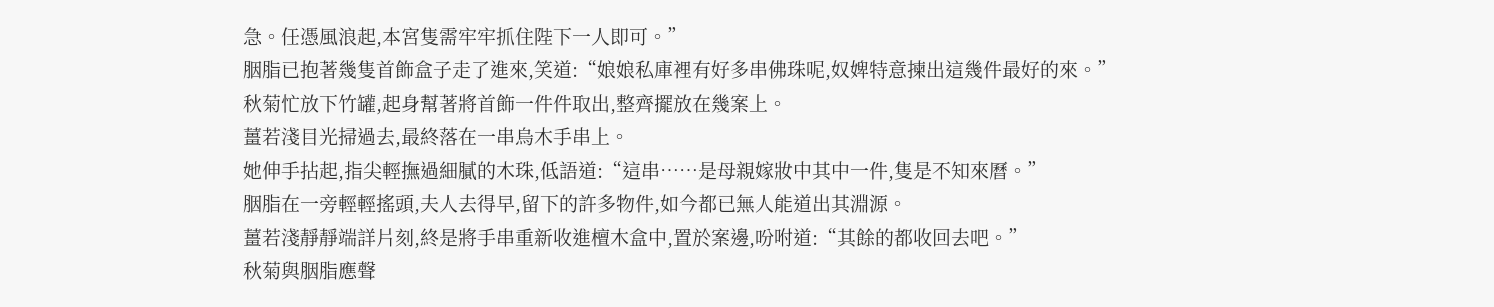急。任憑風浪起,本宮隻需牢牢抓住陛下一人即可。”
胭脂已抱著幾隻首飾盒子走了進來,笑道:“娘娘私庫裡有好多串佛珠呢,奴婢特意揀出這幾件最好的來。”
秋菊忙放下竹罐,起身幫著將首飾一件件取出,整齊擺放在幾案上。
薑若淺目光掃過去,最終落在一串烏木手串上。
她伸手拈起,指尖輕撫過細膩的木珠,低語道:“這串……是母親嫁妝中其中一件,隻是不知來曆。”
胭脂在一旁輕輕搖頭,夫人去得早,留下的許多物件,如今都已無人能道出其淵源。
薑若淺靜靜端詳片刻,終是將手串重新收進檀木盒中,置於案邊,吩咐道:“其餘的都收回去吧。”
秋菊與胭脂應聲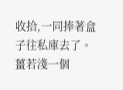收拾,一同捧著盒子往私庫去了。
薑若淺一個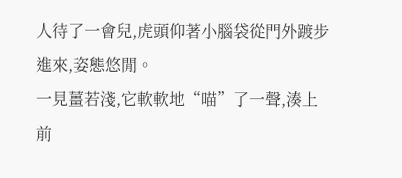人待了一會兒,虎頭仰著小腦袋從門外踱步進來,姿態悠閒。
一見薑若淺,它軟軟地“喵”了一聲,湊上前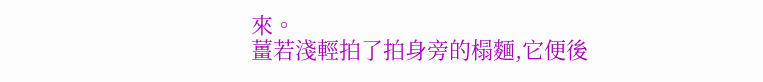來。
薑若淺輕拍了拍身旁的榻麵,它便後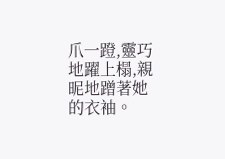爪一蹬,靈巧地躍上榻,親昵地蹭著她的衣袖。